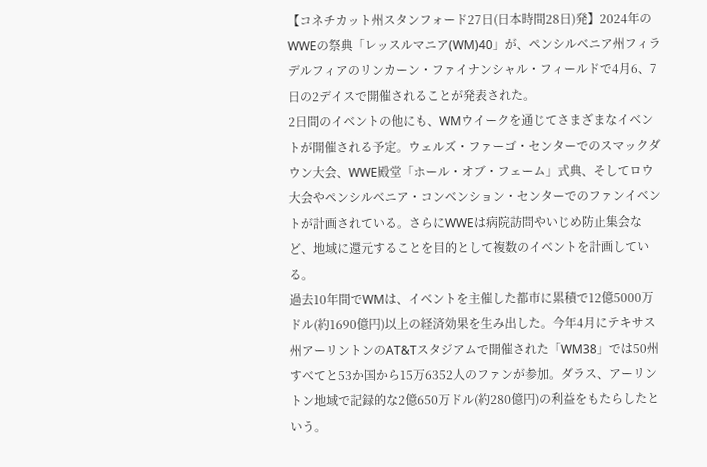【コネチカット州スタンフォード27日(日本時間28日)発】2024年のWWEの祭典「レッスルマニア(WM)40」が、ペンシルベニア州フィラデルフィアのリンカーン・ファイナンシャル・フィールドで4月6、7日の2デイスで開催されることが発表された。
2日間のイベントの他にも、WMウイークを通じてさまざまなイベントが開催される予定。ウェルズ・ファーゴ・センターでのスマックダウン大会、WWE殿堂「ホール・オブ・フェーム」式典、そしてロウ大会やペンシルベニア・コンベンション・センターでのファンイベントが計画されている。さらにWWEは病院訪問やいじめ防止集会など、地域に還元することを目的として複数のイベントを計画している。
過去10年間でWMは、イベントを主催した都市に累積で12億5000万ドル(約1690億円)以上の経済効果を生み出した。今年4月にテキサス州アーリントンのAT&Tスタジアムで開催された「WM38」では50州すべてと53か国から15万6352人のファンが参加。ダラス、アーリントン地域で記録的な2億650万ドル(約280億円)の利益をもたらしたという。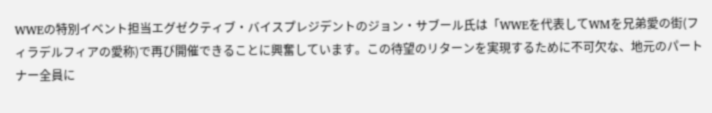WWEの特別イベント担当エグゼクティブ・バイスプレジデントのジョン・サブール氏は「WWEを代表してWMを兄弟愛の街(フィラデルフィアの愛称)で再び開催できることに興奮しています。この待望のリターンを実現するために不可欠な、地元のパートナー全員に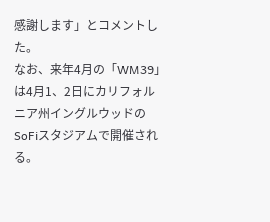感謝します」とコメントした。
なお、来年4月の「WM39」は4月1、2日にカリフォルニア州イングルウッドのSoFiスタジアムで開催される。